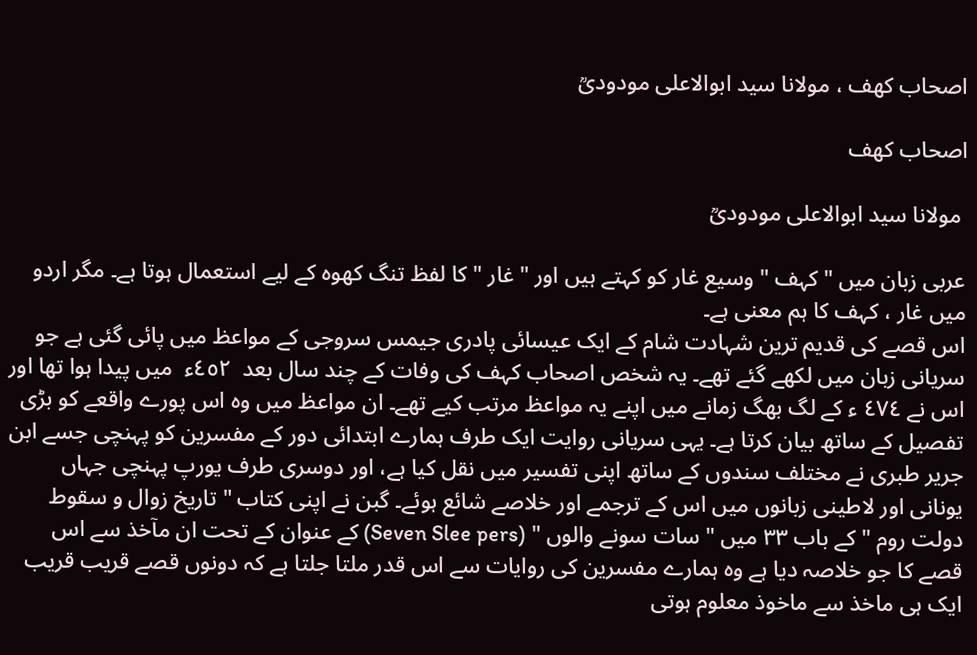اصحاب کھف ، مولانا سید ابوالاعلی مودودیؒ

اصحاب کھف

 مولانا سید ابوالاعلی مودودیؒ

عربی زبان میں " کہف " وسیع غار کو کہتے ہیں اور " غار " کا لفظ تنگ کھوہ کے لیے استعمال ہوتا ہے۔ مگر اردو میں غار ، کہف کا ہم معنی ہے۔
اس قصے کی قدیم ترین شہادت شام کے ایک عیسائی پادری جیمس سروجی کے مواعظ میں پائی گئی ہے جو سریانی زبان میں لکھے گئے تھے۔ یہ شخص اصحاب کہف کی وفات کے چند سال بعد  ٤٥٢ء  میں پیدا ہوا تھا اور اس نے ٤٧٤ ء کے لگ بھگ زمانے میں اپنے یہ مواعظ مرتب کیے تھے۔ ان مواعظ میں وہ اس پورے واقعے کو بڑی تفصیل کے ساتھ بیان کرتا ہے۔ یہی سریانی روایت ایک طرف ہمارے ابتدائی دور کے مفسرین کو پہنچی جسے ابن جریر طبری نے مختلف سندوں کے ساتھ اپنی تفسیر میں نقل کیا ہے، اور دوسری طرف یورپ پہنچی جہاں یونانی اور لاطینی زبانوں میں اس کے ترجمے اور خلاصے شائع ہوئے۔ گبن نے اپنی کتاب " تاریخ زوال و سقوط دولت روم " کے باب ٣٣ میں " سات سونے والوں " (Seven Slee pers) کے عنوان کے تحت ان مآخذ سے اس قصے کا جو خلاصہ دیا ہے وہ ہمارے مفسرین کی روایات سے اس قدر ملتا جلتا ہے کہ دونوں قصے قریب قریب ایک ہی ماخذ سے ماخوذ معلوم ہوتی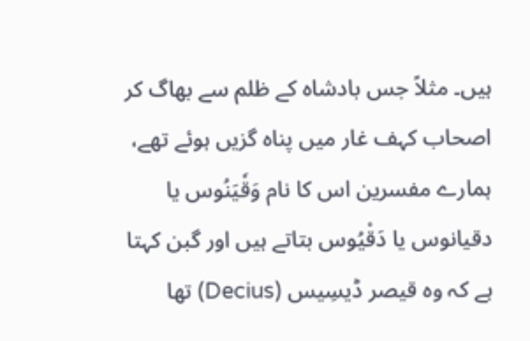ہیں۔ مثلاً جس بادشاہ کے ظلم سے بھاگ کر اصحاب کہف غار میں پناہ گزیں ہوئے تھے، ہمارے مفسرین اس کا نام وَقٗیَنُوس یا دقیانوس یا دَقْیُوس بتاتے ہیں اور گبن کہتا ہے کہ وہ قیصر ڈیسِیس (Decius) تھا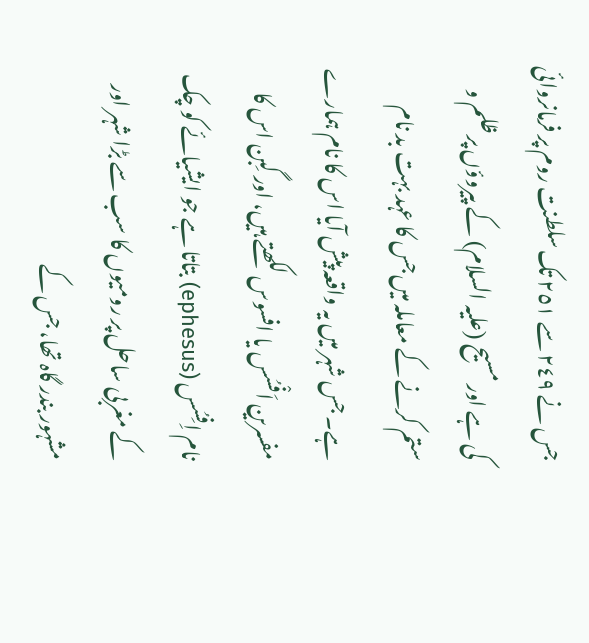جس نے ٢٤٩ سے ٢٥١ تک سلطنت روم پر فرمانروائی کی ہے اور مسیح (علیہ السلام) کے پیروؤں پر ظلم و ستم کرنے کے معاملہ میں جس کا عہد بہت بد نام ہے۔ جس شہر میں یہ واقعہ پیش آیا اس کا نام ہمارے مفسرین اَفْسُس یا افسوس لکھتے ہیں، اور گِبن اس کا نام اِفِسُس (ephesus) بتاتا ہے جو ایشیائے کو چک کے مغربی ساحل پر رومیوں کا سب سے بڑا شہر اور مشہور بندر گاہ تھا، جس کے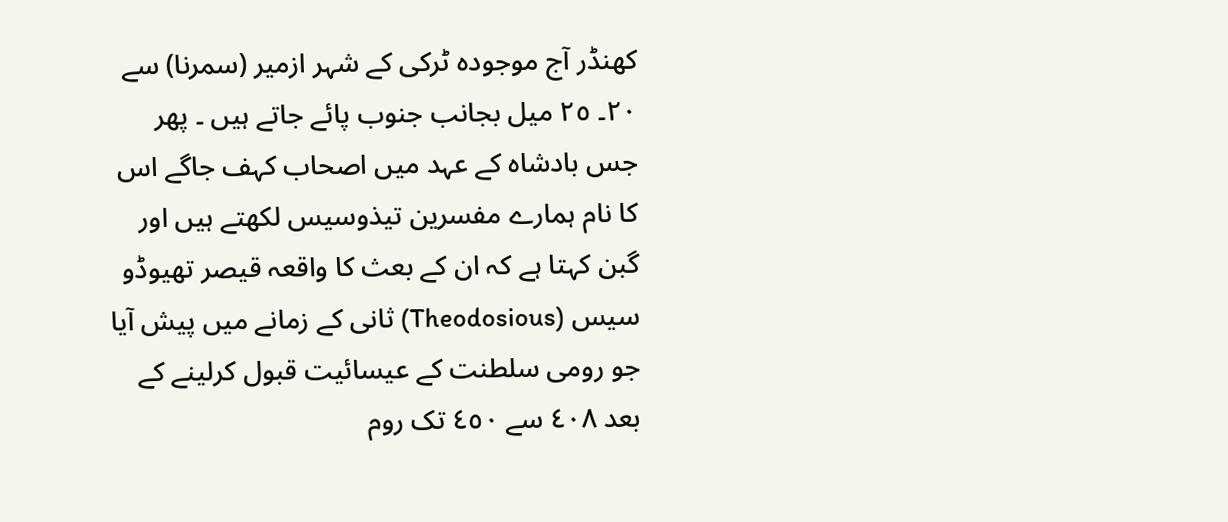کھنڈر آج موجودہ ٹرکی کے شہر ازمیر (سمرنا) سے ٢٠۔ ٢٥ میل بجانب جنوب پائے جاتے ہیں ۔ پھر جس بادشاہ کے عہد میں اصحاب کہف جاگے اس کا نام ہمارے مفسرین تیذوسیس لکھتے ہیں اور گبن کہتا ہے کہ ان کے بعث کا واقعہ قیصر تھیوڈو سیس (Theodosious) ثانی کے زمانے میں پیش آیا جو رومی سلطنت کے عیسائیت قبول کرلینے کے بعد ٤٠٨ سے ٤٥٠ تک روم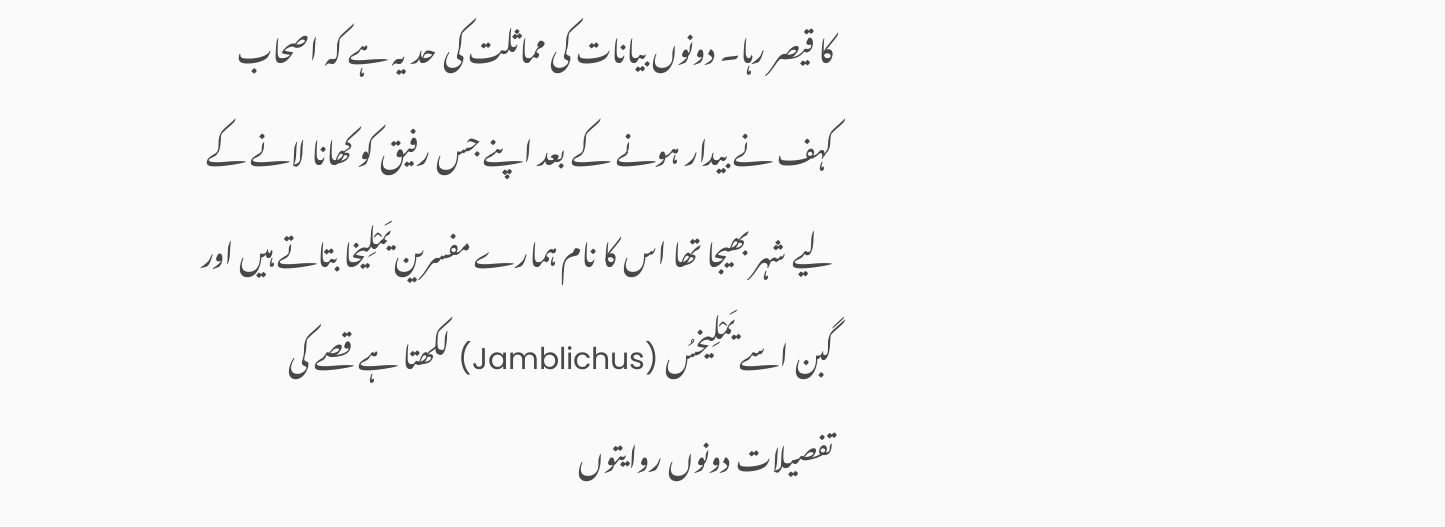کا قیصر رہا۔ دونوں بیانات کی مماثلت کی حد یہ ہے کہ اصحاب کہف نے بیدار ہونے کے بعد اپنے جس رفیق کو کھانا لانے کے لیے شہر بھیجا تھا اس کا نام ہمارے مفسرین یَمْلِیخا بتاتے ہیں اور گبن اسے یَمْلِیخسُ (Jamblichus) لکھتا ہے قصے کی تفصیلات دونوں روایتوں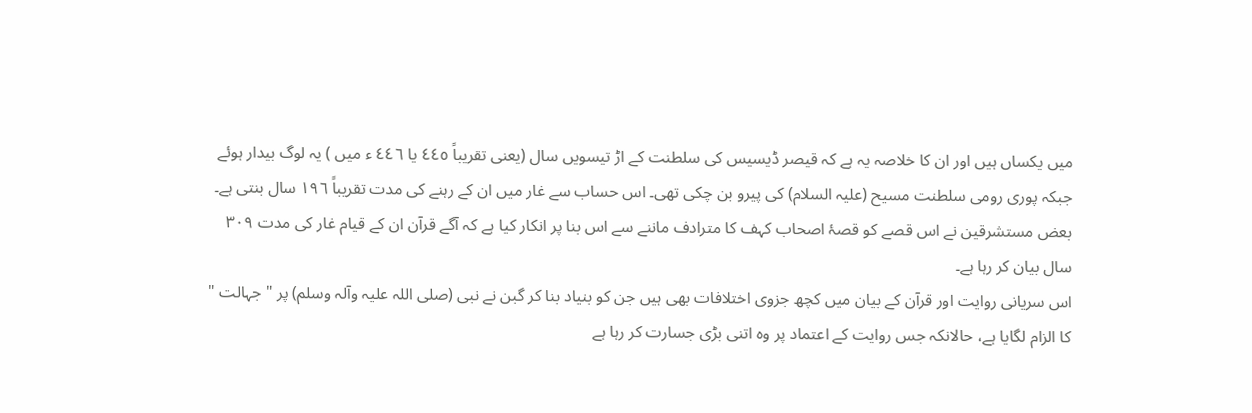میں یکساں ہیں اور ان کا خلاصہ یہ ہے کہ قیصر ڈیسیس کی سلطنت کے اڑ تیسویں سال (یعنی تقریباً ٤٤٥ یا ٤٤٦ ء میں ) یہ لوگ بیدار ہوئے جبکہ پوری رومی سلطنت مسیح (علیہ السلام) کی پیرو بن چکی تھی۔ اس حساب سے غار میں ان کے رہنے کی مدت تقریباً ١٩٦ سال بنتی ہے۔ بعض مستشرقین نے اس قصے کو قصۂ اصحاب کہف کا مترادف ماننے سے اس بنا پر انکار کیا ہے کہ آگے قرآن ان کے قیام غار کی مدت ٣٠٩ سال بیان کر رہا ہے۔
اس سریانی روایت اور قرآن کے بیان میں کچھ جزوی اختلافات بھی ہیں جن کو بنیاد بنا کر گبن نے نبی (صلی اللہ علیہ وآلہ وسلم) پر " جہالت " کا الزام لگایا ہے، حالانکہ جس روایت کے اعتماد پر وہ اتنی بڑی جسارت کر رہا ہے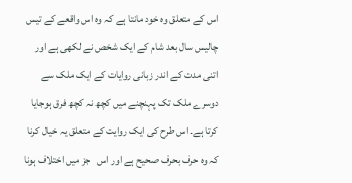اس کے متعلق وہ خود مانتا ہے کہ وہ اس واقعے کے تیس چالیس سال بعد شام کے ایک شخص نے لکھی ہے اور اتنی مدت کے اندر زبانی روایات کے ایک ملک سے دوسرے ملک تک پہنچنے میں کچھ نہ کچھ فرق ہوجایا کرتا ہے۔ اس طرح کی ایک روایت کے متعلق یہ خیال کرنا کہ وہ حرف بحرف صحیح ہے اور اس   جز میں اختلاف ہونا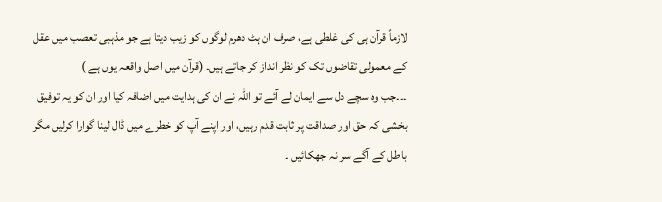لازماً قرآن ہی کی غلطی ہے، صرف ان ہٹ دھرم لوگوں کو زیب دیتا ہے جو مذہبی تعصب میں عقل کے معمولی تقاضوں تک کو نظر انداز کر جاتے ہیں۔ (قرآن میں اصل واقعہ یوں ہے )
۔۔۔جب وہ سچے دل سے ایمان لے آئے تو اللہ نے ان کی ہدایت میں اضافہ کیا اور ان کو یہ توفیق بخشی کہ حق اور صداقت پر ثابت قدم رہیں، اور اپنے آپ کو خطرے میں ڈال لینا گوارا کرلیں مگر باطل کے آگے سر نہ جھکائیں ۔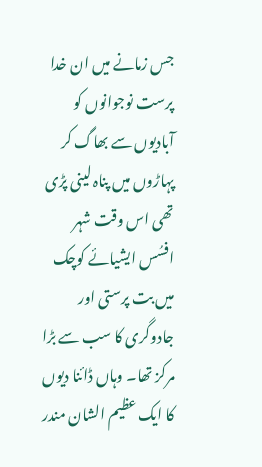جس زمانے میں ان خدا پرست نوجوانوں کو آبادیوں سے بھاگ کر پہاڑوں میں پناہ لینی پڑی تھی اس وقت شہر افسُس ایشیائے کوچک میں بت پرستی اور جادوگری کا سب سے بڑا مرکز تھا۔ وہاں ڈائنا دیوں کا ایک عظیم الشان مندر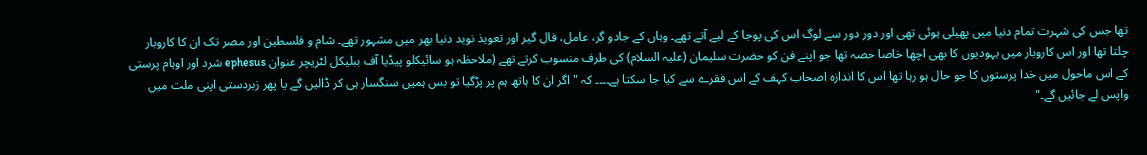تھا جس کی شہرت تمام دنیا میں پھیلی ہوئی تھی اور دور دور سے لوگ اس کی پوجا کے لیے آتے تھے۔ وہاں کے جادو گر، عامل، فال گیر اور تعویذ نوید دنیا بھر میں مشہور تھے۔ شام و فلسطین اور مصر تک ان کا کاروبار چلتا تھا اور اس کاروبار میں یہودیوں کا بھی اچھا خاصا حصہ تھا جو اپنے فن کو حضرت سلیمان (علیہ السلام) کی طرف منسوب کرتے تھے (ملاحظہ ہو سائیکلو پیڈیا آف ببلیکل لٹریچر عنوان ephesus شرد اور اوہام پرستی کے اس ماحول میں خدا پرستوں کا جو حال ہو رہا تھا اس کا اندازہ اصحاب کہف کے اس فقرے سے کیا جا سکتا ہے۔۔۔۔ کہ " اگر ان کا ہاتھ ہم پر پڑگیا تو بس ہمیں سنگسار ہی کر ڈالیں گے یا پھر زبردستی اپنی ملت میں واپس لے جائیں گے۔"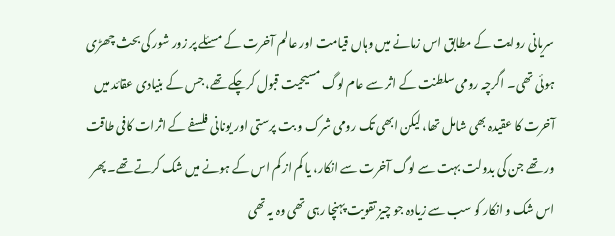سریانی روایت کے مطابق اس زمانے میں وہاں قیامت اور عالم آخرت کے مسئلے پر زور شور کی بحث چھڑی ہوئی تھی۔ اگرچہ رومی سلطنت کے اثر سے عام لوگ مسیحیت قبول کرچکے تھے، جس کے بنیادی عقائد میں آخرت کا عقیدہ بھی شامل تھا، لیکن ابھی تک رومی شرک و بت پرستی اور یونانی فلسفے کے اثرات کافی طاقت ور تھے جن کی بدولت بہت سے لوگ آخرت سے انکار، یا کم از کم اس کے ہونے میں شک کرتے تھے۔ پھر اس شک و انکار کو سب سے زیادہ جو چیز تقویت پہنچا رہی تھی وہ یہ تھی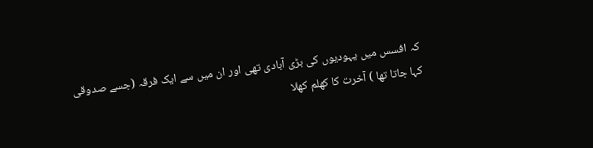کہ افسس میں یہودیوں کی بڑی آبادی تھی اور ان میں سے ایک فرقہ (جسے صدوقی کہا جاتا تھا ) آخرت کا کھلم کھلا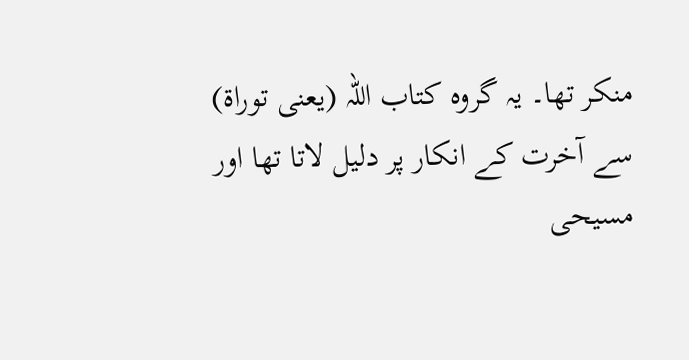منکر تھا۔ یہ گروہ کتاب اللہ (یعنی توراۃ) سے آخرت کے انکار پر دلیل لاتا تھا اور مسیحی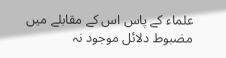علماء کے پاس اس کے مقابلے میں مضبوط دلائل موجود نہ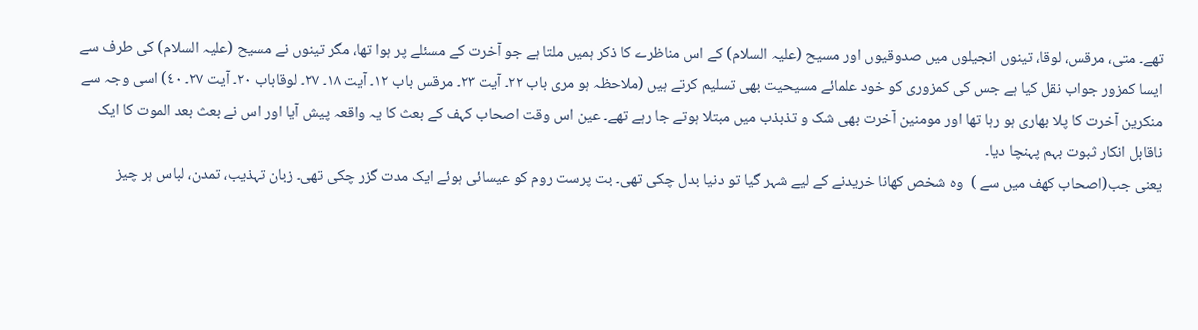تھے۔ متی، مرقس، لوقا، تینوں انجیلوں میں صدوقیوں اور مسیح (علیہ السلام) کے اس مناظرے کا ذکر ہمیں ملتا ہے جو آخرت کے مسئلے پر ہوا تھا، مگر تینوں نے مسیح (علیہ السلام) کی طرف سے ایسا کمزور جواب نقل کیا ہے جس کی کمزوری کو خود علمائے مسیحیت بھی تسلیم کرتے ہیں (ملاحظہ ہو مری باب ٢٢۔ آیت ٢٣۔ مرقس باب ١٢۔ آیت ١٨۔ ٢٧۔ لوقاباب ٢٠۔ آیت ٢٧۔ ٤٠) اسی وجہ سے منکرین آخرت کا پلا بھاری ہو رہا تھا اور مومنین آخرت بھی شک و تذبذب میں مبتلا ہوتے جا رہے تھے۔ عین اس وقت اصحاب کہف کے بعث کا یہ واقعہ پیش آیا اور اس نے بعث بعد الموت کا ایک ناقابل انکار ثبوت بہم پہنچا دیا۔
یعنی جب(اصحاب کھف میں سے )  وہ شخص کھانا خریدنے کے لیے شہر گیا تو دنیا بدل چکی تھی۔ بت پرست روم کو عیسائی ہوئے ایک مدت گزر چکی تھی۔ زبان تہذیب، تمدن، لباس ہر چیز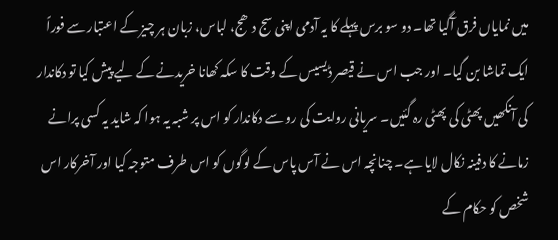میں نمایاں فرق آگیا تھا۔ دو سو برس پہلے کا یہ آدمی اپنی سج دھج، لباس، زبان ہر چیز کے اعتبار سے فوراً ایک تماشا بن گیا۔ اور جب اس نے قیصر ڈیسیس کے وقت کا سکہ کھانا خریدنے کے لیے پیش کیا تو دکاندار کی آنکھیں پھٹی کی پھٹی رہ گئیں۔ سریانی روایت کی رو سے دکاندار کو اس پر شبہ یہ ہوا کہ شاید یہ کسی پرانے زمانے کا دفینہ نکال لایا ہے۔ چنانچہ اس نے آس پاس کے لوگوں کو اس طرف متوجہ کیا اور آخرکار اس شخص کو حکام کے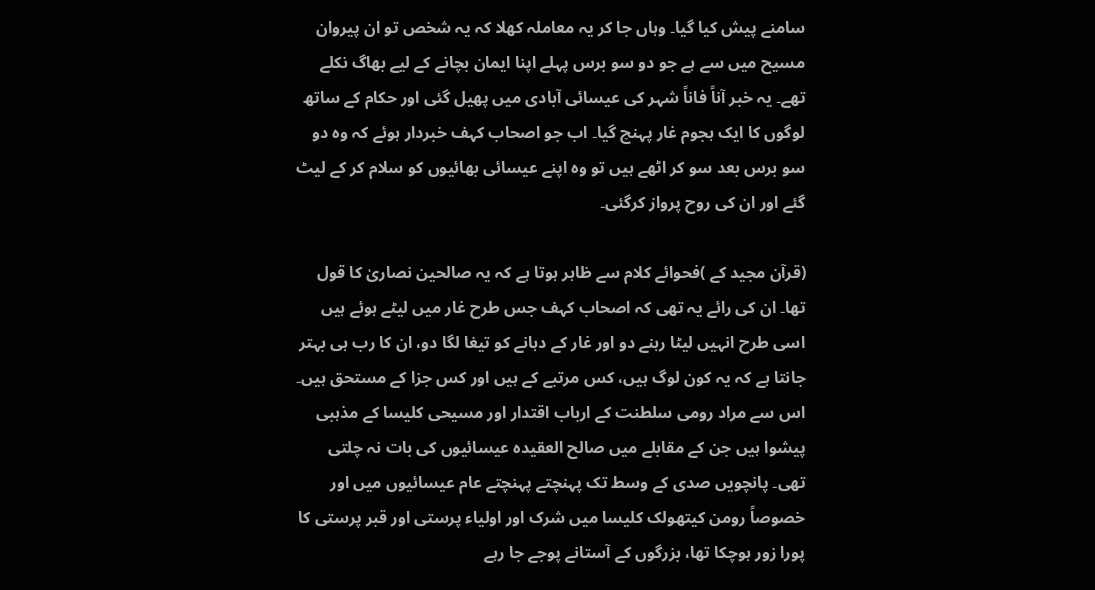سامنے پیش کیا گیا۔ وہاں جا کر یہ معاملہ کھلا کہ یہ شخص تو ان پیروان مسیح میں سے ہے جو دو سو برس پہلے اپنا ایمان بچانے کے لیے بھاگ نکلے تھے۔ یہ خبر آناً فاناً شہر کی عیسائی آبادی میں پھیل گئی اور حکام کے ساتھ لوگوں کا ایک ہجوم غار پہنچ گیا۔ اب جو اصحاب کہف خبردار ہوئے کہ وہ دو سو برس بعد سو کر اٹھے ہیں تو وہ اپنے عیسائی بھائیوں کو سلام کر کے لیٹ گئے اور ان کی روح پرواز کرگئی۔

(قرآن مجید کے )فحوائے کلام سے ظاہر ہوتا ہے کہ یہ صالحین نصاریٰ کا قول تھا۔ ان کی رائے یہ تھی کہ اصحاب کہف جس طرح غار میں لیٹے ہوئے ہیں اسی طرح انہیں لیٹا رہنے دو اور غار کے دہانے کو تیغا لگا دو، ان کا رب ہی بہتر جانتا ہے کہ یہ کون لوگ ہیں، کس مرتبے کے ہیں اور کس جزا کے مستحق ہیں۔
اس سے مراد رومی سلطنت کے ارباب اقتدار اور مسیحی کلیسا کے مذہبی پیشوا ہیں جن کے مقابلے میں صالح العقیدہ عیسائیوں کی بات نہ چلتی تھی۔ پانچویں صدی کے وسط تک پہنچتے پہنچتے عام عیسائیوں میں اور خصوصاً رومن کیتھولک کلیسا میں شرک اور اولیاء پرستی اور قبر پرستی کا پورا زور ہوچکا تھا، بزرگوں کے آستانے پوجے جا رہے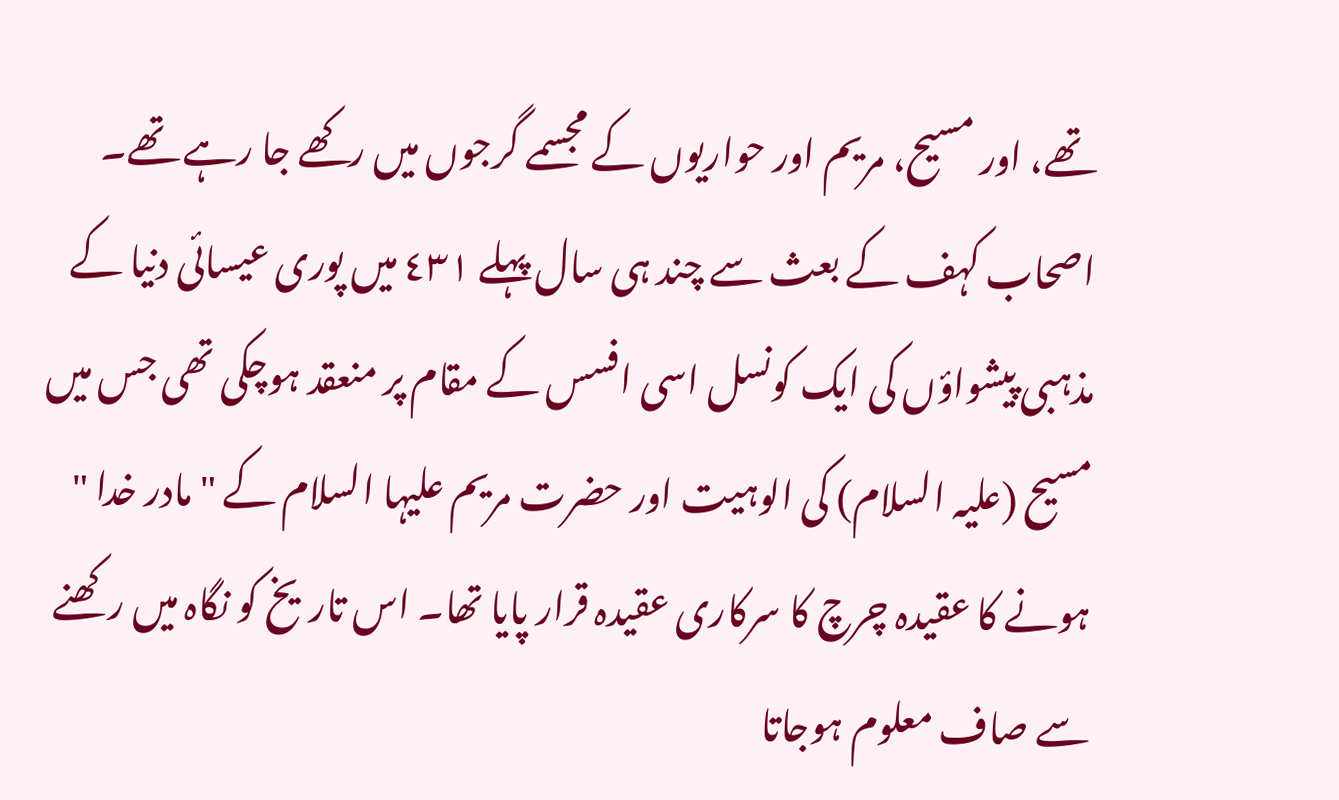تھے، اور مسیح، مریم اور حواریوں کے مجسمے گرجوں میں رکھے جا رہے تھے۔ اصحاب کہف کے بعث سے چند ہی سال پہلے ٤٣١ میں پوری عیسائی دنیا کے مذہبی پیشواؤں کی ایک کونسل اسی افسس کے مقام پر منعقد ہوچکی تھی جس میں مسیح (علیہ السلام) کی الوہیت اور حضرت مریم علیہا السلام کے " مادر خدا " ہونے کا عقیدہ چرچ کا سرکاری عقیدہ قرار پایا تھا۔ اس تاریخ کو نگاہ میں رکھنے سے صاف معلوم ہوجاتا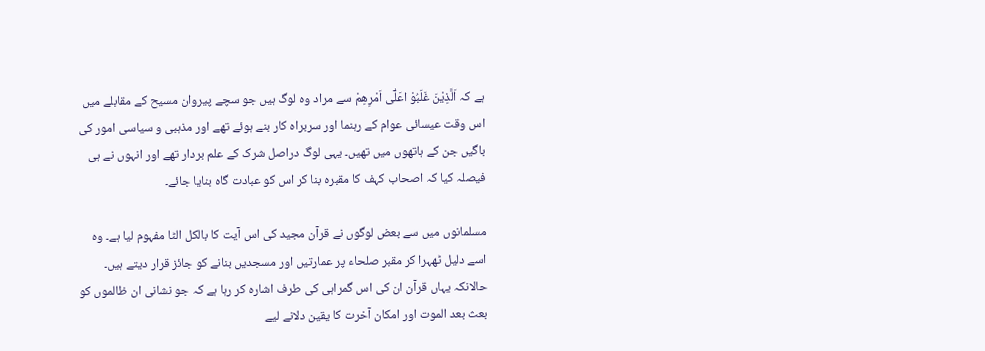ہے کہ اَلَّذِیْنَ غَلَبُوْ اعَلٰٓی اَمْرِھِمْ سے مراد وہ لوگ ہیں جو سچے پیروان مسیح کے مقابلے میں اس وقت عیسائی عوام کے رہنما اور سربراہ کار بنے ہوئے تھے اور مذہبی و سیاسی امور کی باگیں جن کے ہاتھوں میں تھیں۔ یہی لوگ دراصل شرک کے علم بردار تھے اور انہوں نے ہی فیصلہ کیا کہ اصحاب کہف کا مقبرہ بنا کر اس کو عبادت گاہ بنایا جائے۔

مسلمانوں میں سے بعض لوگوں نے قرآن مجید کی اس آیت کا بالکل الٹا مفہوم لیا ہے۔ وہ اسے دلیل ٹھہرا کر مقبر صلحاء پر عمارتیں اور مسجدیں بنانے کو جائز قرار دیتے ہیں۔ حالانکہ یہاں قرآن ان کی اس گمراہی کی طرف اشارہ کر رہا ہے کہ جو نشانی ان ظالموں کو بعث بعد الموت اور امکان آخرت کا یقین دلانے لیے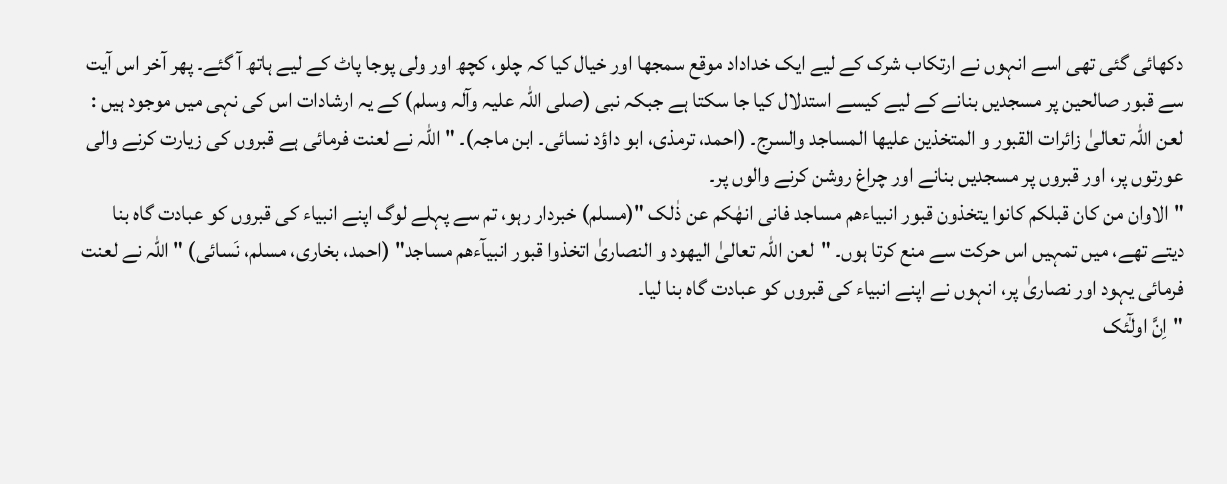دکھائی گئی تھی اسے انہوں نے ارتکاب شرک کے لیے ایک خداداد موقع سمجھا اور خیال کیا کہ چلو، کچھ اور ولی پوجا پاٹ کے لیے ہاتھ آ گئے۔ پھر آخر اس آیت سے قبور صالحین پر مسجدیں بنانے کے لیے کیسے استدلال کیا جا سکتا ہے جبکہ نبی (صلی اللہ علیہ وآلہ وسلم) کے یہ ارشادات اس کی نہی میں موجود ہیں :
لعن اللہ تعالیٰ زائرات القبور و المتخذین علیھا المساجد والسرج۔ (احمد، ترمذی، ابو داؤد نسائی۔ ابن ماجہ)۔ " اللہ نے لعنت فرمائی ہے قبروں کی زیارت کرنے والی عورتوں پر، اور قبروں پر مسجدیں بنانے اور چراغ روشن کرنے والوں پر۔
"الاوان من کان قبلکم کانوا یتخذون قبور انبیاءھم مساجد فانی انھٰکم عن ذٰلک "(مسلم) خبردار رہو، تم سے پہلے لوگ اپنے انبیاء کی قبروں کو عبادت گاہ بنا دیتے تھے، میں تمہیں اس حرکت سے منع کرتا ہوں۔ "لعن اللہ تعالیٰ الیھود و النصاریٰ اتخذوا قبور انبیآءھم مساجد" (احمد، بخاری، مسلم، نَسائی) " اللہ نے لعنت فرمائی یہود اور نصاریٰ پر، انہوں نے اپنے انبیاء کی قبروں کو عبادت گاہ بنا لیا۔
"اِنَّ اولٰٓئک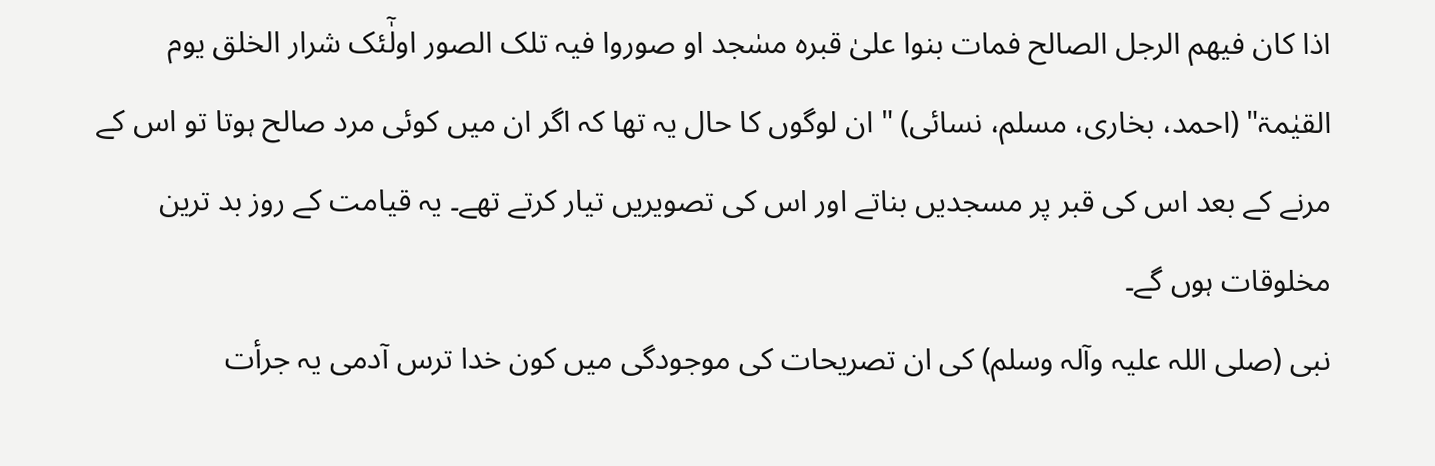اذا کان فیھم الرجل الصالح فمات بنوا علیٰ قبرہ مسٰجد او صوروا فیہ تلک الصور اولٰٓئک شرار الخلق یوم القیٰمۃ" (احمد، بخاری، مسلم، نسائی) " ان لوگوں کا حال یہ تھا کہ اگر ان میں کوئی مرد صالح ہوتا تو اس کے مرنے کے بعد اس کی قبر پر مسجدیں بناتے اور اس کی تصویریں تیار کرتے تھے۔ یہ قیامت کے روز بد ترین مخلوقات ہوں گے۔
نبی (صلی اللہ علیہ وآلہ وسلم) کی ان تصریحات کی موجودگی میں کون خدا ترس آدمی یہ جرأت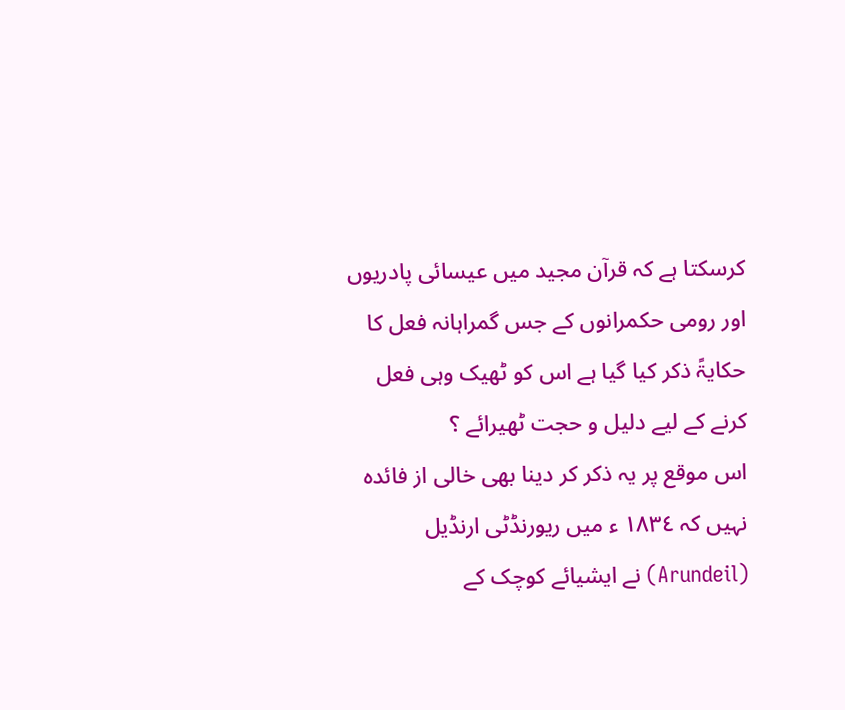کرسکتا ہے کہ قرآن مجید میں عیسائی پادریوں اور رومی حکمرانوں کے جس گمراہانہ فعل کا حکایۃً ذکر کیا گیا ہے اس کو ٹھیک وہی فعل کرنے کے لیے دلیل و حجت ٹھیرائے ؟
اس موقع پر یہ ذکر کر دینا بھی خالی از فائدہ نہیں کہ ١٨٣٤ ء میں ریورنڈٹی ارنڈیل (Arundeil) نے ایشیائے کوچک کے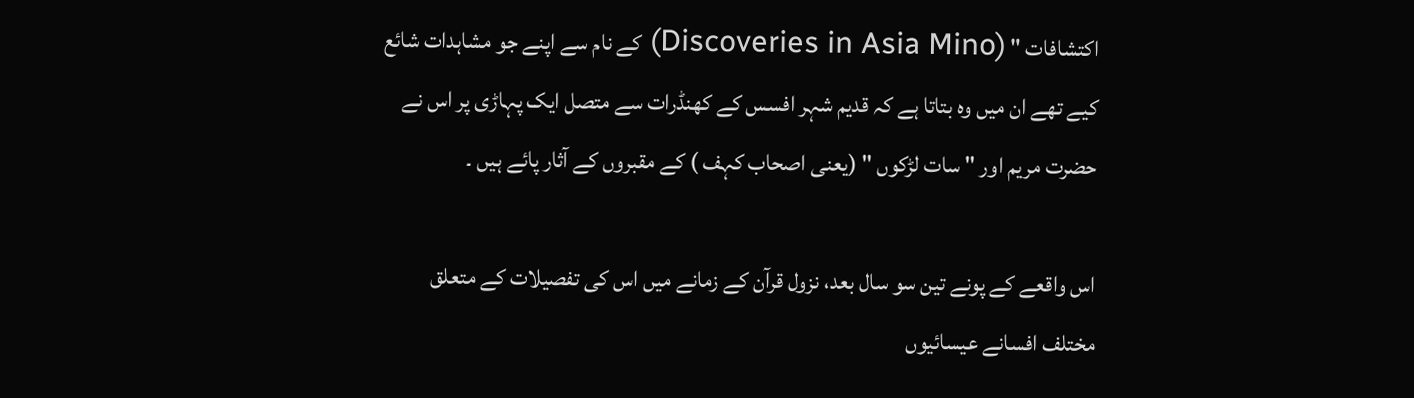اکتشافات " (Discoveries in Asia Mino) کے نام سے اپنے جو مشاہدات شائع کیے تھے ان میں وہ بتاتا ہے کہ قدیم شہر افسس کے کھنڈرات سے متصل ایک پہاڑی پر اس نے حضرت مریم اور " سات لڑکوں " (یعنی اصحاب کہف ) کے مقبروں کے آثار پائے ہیں ۔

اس واقعے کے پونے تین سو سال بعد، نزول قرآن کے زمانے میں اس کی تفصیلات کے متعلق مختلف افسانے عیسائیوں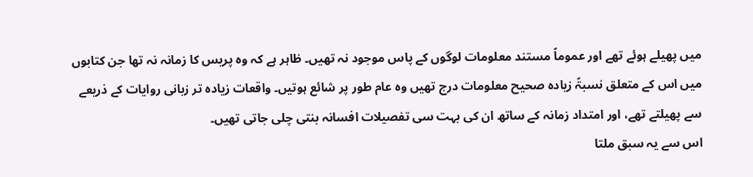میں پھیلے ہوئے تھے اور عموماً مستند معلومات لوگوں کے پاس موجود نہ تھیں۔ ظاہر ہے کہ وہ پریس کا زمانہ نہ تھا جن کتابوں میں اس کے متعلق نسبۃً زیادہ صحیح معلومات درج تھیں وہ عام طور پر شائع ہوتیں۔ واقعات زیادہ تر زبانی روایات کے ذریعے سے پھیلتے تھے، اور امتداد زمانہ کے ساتھ ان کی بہت سی تفصیلات افسانہ بنتی چلی جاتی تھیں۔
اس سے یہ سبق ملتا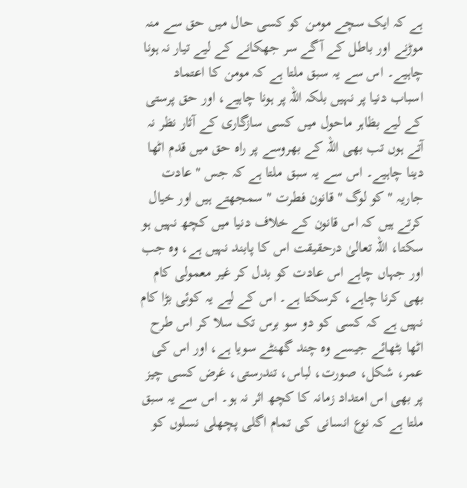ہے کہ ایک سچے مومن کو کسی حال میں حق سے منہ موڑنے اور باطل کے آگے سر جھکانے کے لیے تیار نہ ہونا چاہیے۔ اس سے یہ سبق ملتا ہے کہ مومن کا اعتماد اسباب دنیا پر نہیں بلکہ اللہ پر ہونا چاہیے، اور حق پرستی کے لیے بظاہر ماحول میں کسی سازگاری کے آثار نظر نہ آتے ہوں تب بھی اللہ کے بھروسے پر راہ حق میں قدم اٹھا دینا چاہیے۔ اس سے یہ سبق ملتا ہے کہ جس " عادت جاریہ " کو لوگ " قانون فطرت " سمجھتے ہیں اور خیال کرتے ہیں کہ اس قانون کے خلاف دنیا میں کچھ نہیں ہو سکتا، اللہ تعالیٰ درحقیقت اس کا پابند نہیں ہے، وہ جب اور جہاں چاہے اس عادت کو بدل کر غیر معمولی کام بھی کرنا چاہے، کرسکتا ہے۔ اس کے لیے یہ کوئی بڑا کام نہیں ہے کہ کسی کو دو سو برس تک سلا کر اس طرح اٹھا بٹھائے جیسے وہ چند گھنٹے سویا ہے، اور اس کی عمر، شکل، صورت، لباس، تندرستی، غرض کسی چیز پر بھی اس امتداد زمانہ کا کچھ اثر نہ ہو۔ اس سے یہ سبق ملتا ہے کہ نوع انسانی کی تمام اگلی پچھلی نسلوں کو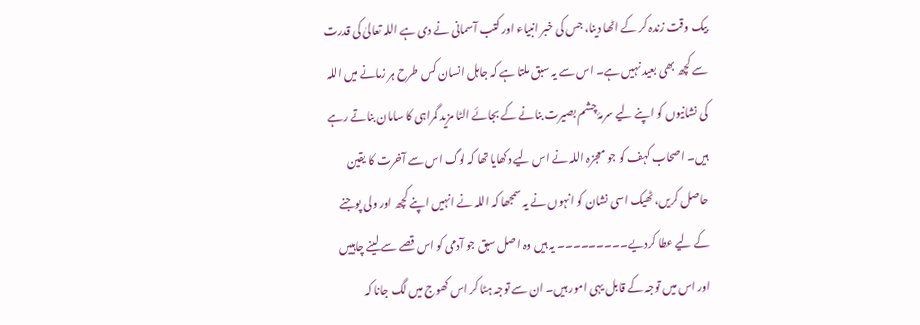بیک وقت زندہ کر کے اٹھا دینا، جس کی خبر انبیاء اور کتب آسمانی نے دی ہے اللہ تعالیٰ کی قدرت سے کچھ بھی بعید نہیں ہے۔ اس سے یہ سبق ملتا ہے کہ جاہل انسان کس طرح ہر زمانے میں اللہ کی نشانیوں کو اپنے لیے سرمۂ چشم بصیرت بنانے کے بجائے الٹا مزید گمراہی کا سامان بناتے رہے ہیں۔ اصحاب کہف کو جو معجزہ اللہ نے اس لیے دکھایا تھا کہ لوگ اس سے آخرت کا یقین حاصل کریں، ٹھیک اسی نشان کو انہوں نے یہ سمجھا کہ اللہ نے انہیں اپنے کچھ اور ولی پوجنے کے لیے عطا کردیے۔۔۔۔۔۔۔۔۔ یہ ہیں وہ اصل سبق جو آدمی کو اس قصے سے لینے چاہییں اور اس میں توجہ کے قابل یہی امور ہیں۔ ان سے توجہ ہٹا کر اس کھوج میں لگ جانا کہ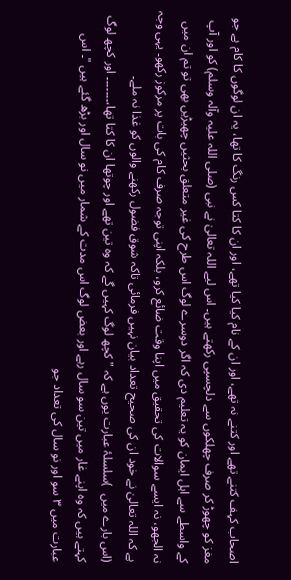اصحاب کہف کتنے تھے اور کتنے نہ تھے، اور ان کے نام کیا کیا تھے، اور ان کا کتا کس رنگ کا تھا، یہ ان لوگوں کا کام ہے جو مغز کو چھوڑ کر صرف چھلکوں سے دلچسپی رکھتے ہیں۔ اس لیے اللہ تعالیٰ نے نبی (صلی اللہ علیہ وآلہ وسلم) کو اور آپ کے واسطے سے اہل ایمان کو یہ تعلیم دی کہ اگر دوسرے لوگ اس طرح کی غیر متعلق بحثیں چھیڑیں بھی تو تم ان میں نہ الجھو، نہ ایسے سوالات کی تحقیق میں اپنا وقت ضائع کرو، بلکہ اپنی توجہ صرف کام کی بات پر مرکوز رکھو۔ یہی وجہ ہے کہ اللہ تعالیٰ نے خود ان کی صحیح تعداد بیان نہیں فرمائی تاکہ شوق فضول رکھنے والوں کو غذا نہ ملے۔
(اس بارے میں  )سلسلۂ عبارت یوں ہے کہ " کچھ لوگ کہیں گے کہ وہ تین تھے اور چوتھا ان کا کتا تھا،۔۔۔۔۔۔۔ اور کچھ لوگ کہتے ہیں کہ وہ اپنے غار میں تین سو سال رہے اور بعض لوگ اس مدت کے شمار میں نو سال اور بڑھ گئے ہیں "۔ اس عبارت میں ٣ سو اور نو سال کی تعداد جو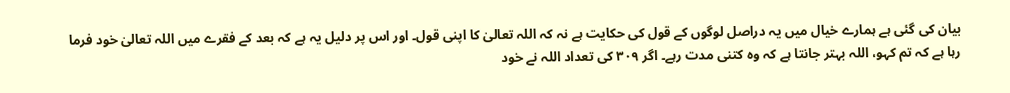بیان کی گئی ہے ہمارے خیال میں یہ دراصل لوگوں کے قول کی حکایت ہے نہ کہ اللہ تعالیٰ کا اپنی قول۔ اور اس پر دلیل یہ ہے کہ بعد کے فقرے میں اللہ تعالیٰ خود فرما رہا ہے کہ تم کہو، اللہ بہتر جانتا ہے کہ وہ کتنی مدت رہے۔ اگر ٣٠٩ کی تعداد اللہ نے خود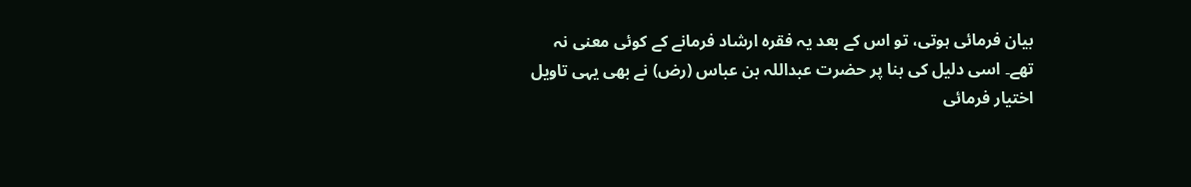بیان فرمائی ہوتی، تو اس کے بعد یہ فقرہ ارشاد فرمانے کے کوئی معنی نہ تھے۔ اسی دلیل کی بنا پر حضرت عبداللہ بن عباس (رض) نے بھی یہی تاویل اختیار فرمائی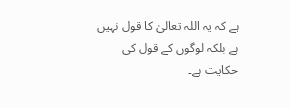ہے کہ یہ اللہ تعالیٰ کا قول نہیں ہے بلکہ لوگوں کے قول کی حکایت ہے۔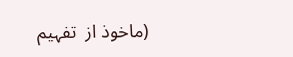(ماخوذ از  تفہیم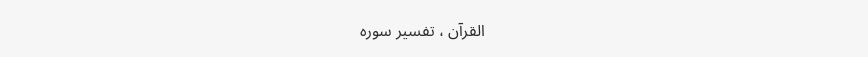القرآن ، تفسیر سورہ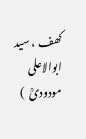کھف ، سید ابوالاعلی مودودیؒ  )